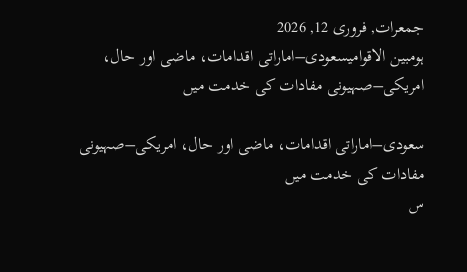جمعرات, فروری 12, 2026
ہومبین الاقوامیسعودی–اماراتی اقدامات، ماضی اور حال، امریکی–صہیونی مفادات کی خدمت میں

سعودی–اماراتی اقدامات، ماضی اور حال، امریکی–صہیونی مفادات کی خدمت میں
س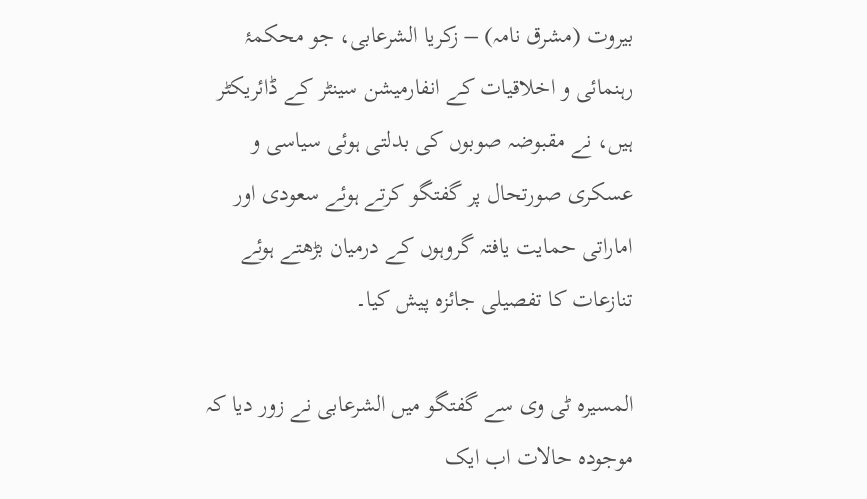بیروت (مشرق نامہ) – زکریا الشرعابی، جو محکمۂ رہنمائی و اخلاقیات کے انفارمیشن سینٹر کے ڈائریکٹر ہیں، نے مقبوضہ صوبوں کی بدلتی ہوئی سیاسی و عسکری صورتحال پر گفتگو کرتے ہوئے سعودی اور اماراتی حمایت یافتہ گروہوں کے درمیان بڑھتے ہوئے تنازعات کا تفصیلی جائزہ پیش کیا۔

المسیرہ ٹی وی سے گفتگو میں الشرعابی نے زور دیا کہ موجودہ حالات اب ایک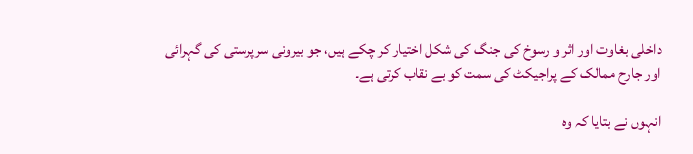داخلی بغاوت اور اثر و رسوخ کی جنگ کی شکل اختیار کر چکے ہیں، جو بیرونی سرپرستی کی گہرائی اور جارح ممالک کے پراجیکٹ کی سمت کو بے نقاب کرتی ہے۔

انہوں نے بتایا کہ وہ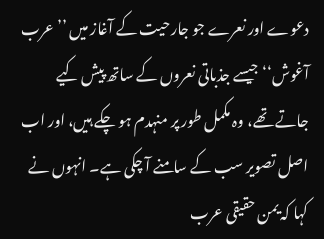دعوے اور نعرے جو جارحیت کے آغاز میں ’’عرب آغوش‘‘ جیسے جذباتی نعروں کے ساتھ پیش کیے جاتے تھے، وہ مکمل طور پر منہدم ہو چکے ہیں، اور اب اصل تصویر سب کے سامنے آ چکی ہے۔ انہوں نے کہا کہ یمن حقیقی عرب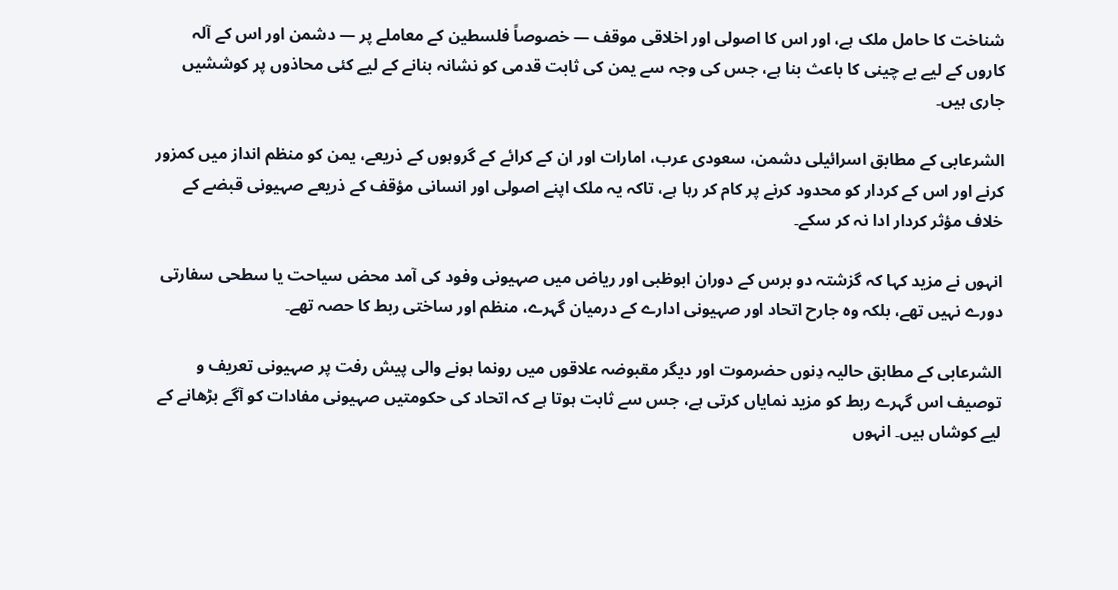شناخت کا حامل ملک ہے، اور اس کا اصولی اور اخلاقی موقف — خصوصاً فلسطین کے معاملے پر — دشمن اور اس کے آلہ کاروں کے لیے بے چینی کا باعث بنا ہے، جس کی وجہ سے یمن کی ثابت قدمی کو نشانہ بنانے کے لیے کئی محاذوں پر کوششیں جاری ہیں۔

الشرعابی کے مطابق اسرائیلی دشمن، سعودی عرب، امارات اور ان کے کرائے کے گروہوں کے ذریعے، یمن کو منظم انداز میں کمزور کرنے اور اس کے کردار کو محدود کرنے پر کام کر رہا ہے، تاکہ یہ ملک اپنے اصولی اور انسانی مؤقف کے ذریعے صہیونی قبضے کے خلاف مؤثر کردار ادا نہ کر سکے۔

انہوں نے مزید کہا کہ گزشتہ دو برس کے دوران ابوظبی اور ریاض میں صہیونی وفود کی آمد محض سیاحت یا سطحی سفارتی دورے نہیں تھے، بلکہ وہ جارح اتحاد اور صہیونی ادارے کے درمیان گہرے، منظم اور ساختی ربط کا حصہ تھے۔

الشرعابی کے مطابق حالیہ دِنوں حضرموت اور دیگر مقبوضہ علاقوں میں رونما ہونے والی پیش رفت پر صہیونی تعریف و توصیف اس گہرے ربط کو مزید نمایاں کرتی ہے، جس سے ثابت ہوتا ہے کہ اتحاد کی حکومتیں صہیونی مفادات کو آگے بڑھانے کے لیے کوشاں ہیں۔ انہوں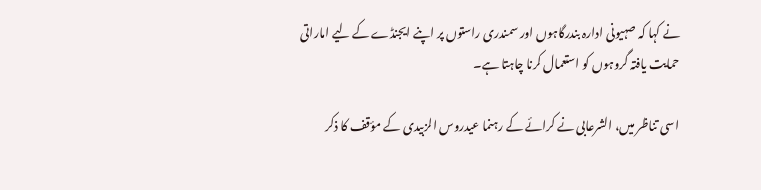نے کہا کہ صہیونی ادارہ بندرگاہوں اور سمندری راستوں پر اپنے ایجنڈے کے لیے اماراتی حمایت یافتہ گروہوں کو استعمال کرنا چاہتا ہے۔

اسی تناظر میں، الشرعابی نے کرائے کے رہنما عیدروس الزبیدی کے مؤقف کا ذکر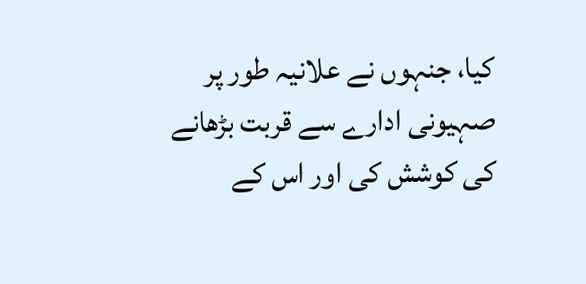کیا، جنہوں نے علانیہ طور پر صہیونی ادارے سے قربت بڑھانے کی کوشش کی اور اس کے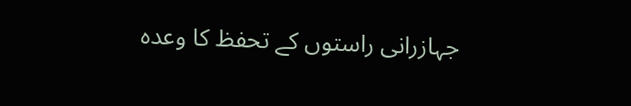جہازرانی راستوں کے تحفظ کا وعدہ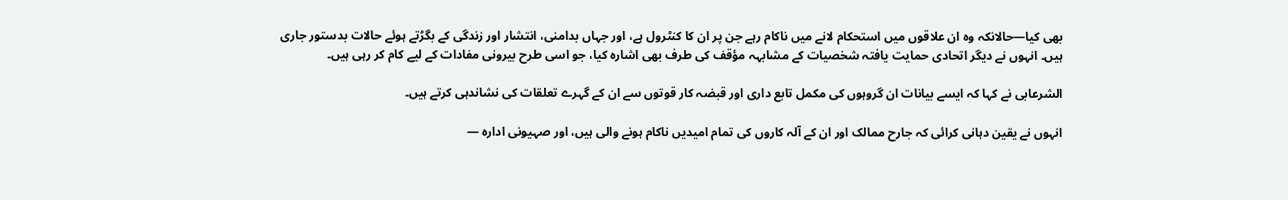بھی کیا—حالانکہ وہ ان علاقوں میں استحکام لانے میں ناکام رہے جن پر ان کا کنٹرول ہے، اور جہاں بدامنی، انتشار اور زندگی کے بگڑتے ہوئے حالات بدستور جاری ہیں۔ انہوں نے دیگر اتحادی حمایت یافتہ شخصیات کے مشابہہ مؤقف کی طرف بھی اشارہ کیا، جو اسی طرح بیرونی مفادات کے لیے کام کر رہی ہیں۔

الشرعابی نے کہا کہ ایسے بیانات ان گروہوں کی مکمل تابع داری اور قبضہ کار قوتوں سے ان کے گہرے تعلقات کی نشاندہی کرتے ہیں۔

انہوں نے یقین دہانی کرائی کہ جارح ممالک اور ان کے آلہ کاروں کی تمام امیدیں ناکام ہونے والی ہیں، اور صہیونی ادارہ —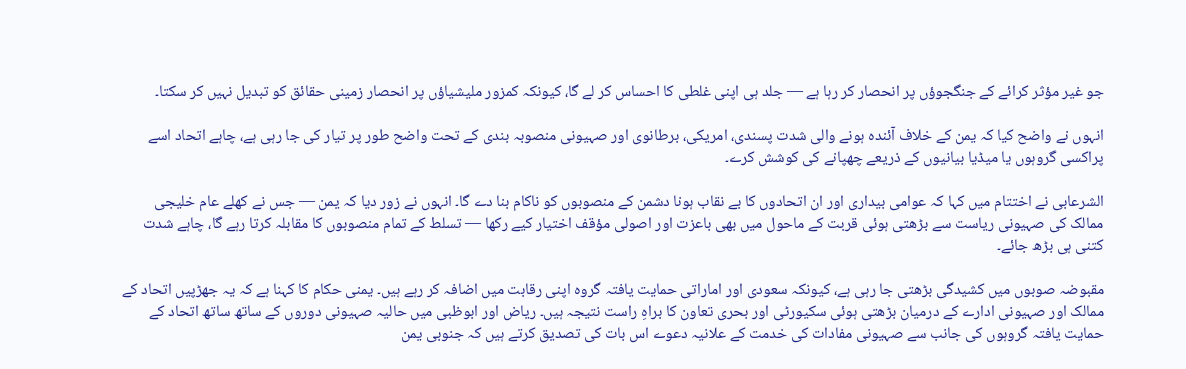جو غیر مؤثر کرائے کے جنگجوؤں پر انحصار کر رہا ہے — جلد ہی اپنی غلطی کا احساس کر لے گا، کیونکہ کمزور ملیشیاؤں پر انحصار زمینی حقائق کو تبدیل نہیں کر سکتا۔

انہوں نے واضح کیا کہ یمن کے خلاف آئندہ ہونے والی شدت پسندی، امریکی، برطانوی اور صہیونی منصوبہ بندی کے تحت واضح طور پر تیار کی جا رہی ہے، چاہے اتحاد اسے پراکسی گروہوں یا میڈیا بیانیوں کے ذریعے چھپانے کی کوشش کرے۔

الشرعابی نے اختتام میں کہا کہ عوامی بیداری اور ان اتحادوں کا بے نقاب ہونا دشمن کے منصوبوں کو ناکام بنا دے گا۔ انہوں نے زور دیا کہ یمن — جس نے کھلے عام خلیجی ممالک کی صہیونی ریاست سے بڑھتی ہوئی قربت کے ماحول میں بھی باعزت اور اصولی مؤقف اختیار کیے رکھا — تسلط کے تمام منصوبوں کا مقابلہ کرتا رہے گا، چاہے شدت کتنی ہی بڑھ جائے۔

مقبوضہ صوبوں میں کشیدگی بڑھتی جا رہی ہے، کیونکہ سعودی اور اماراتی حمایت یافتہ گروہ اپنی رقابت میں اضافہ کر رہے ہیں۔ یمنی حکام کا کہنا ہے کہ یہ جھڑپیں اتحاد کے ممالک اور صہیونی ادارے کے درمیان بڑھتی ہوئی سکیورٹی اور بحری تعاون کا براہِ راست نتیجہ ہیں۔ ریاض اور ابوظبی میں حالیہ صہیونی دوروں کے ساتھ ساتھ اتحاد کے حمایت یافتہ گروہوں کی جانب سے صہیونی مفادات کی خدمت کے علانیہ دعوے اس بات کی تصدیق کرتے ہیں کہ جنوبی یمن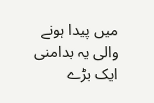میں پیدا ہونے والی یہ بدامنی ایک بڑے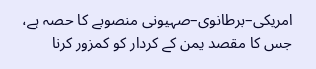امریکی–برطانوی–صہیونی منصوبے کا حصہ ہے، جس کا مقصد یمن کے کردار کو کمزور کرنا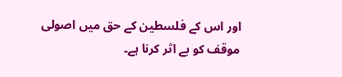اور اس کے فلسطین کے حق میں اصولی موقف کو بے اثر کرنا ہے۔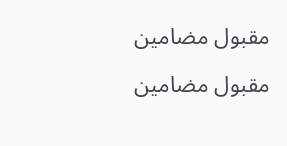مقبول مضامین

مقبول مضامین